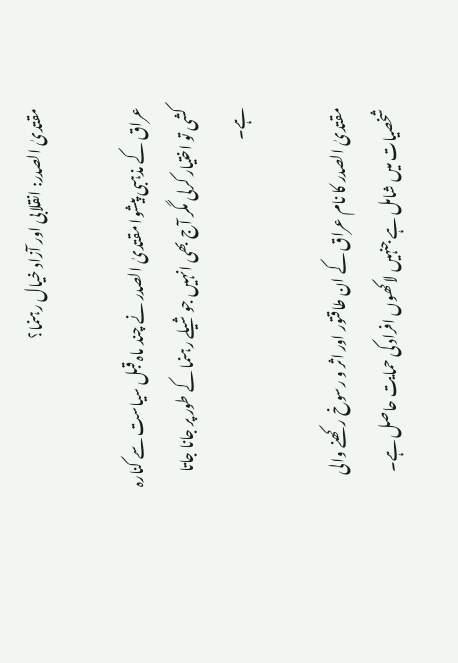مقتدیٰ الصدر: انقلابی اور آزاد خیال رہنما؟

عراق کے مذہبی پیشوا مقتدیٰ الصدر نے چند ماہ قبل سیاست سے کنارہ کشی تو اختیار کرلی مگر آج بھی انہیں جوشیلے رہنما کے طور پر جانا جاتا ہے۔

مقتدیٰ الصدر کا نام عراق کے ان طاقتور اور اثر و رسوخ رکھنے والی شخصیات میں شامل ہے جنہیں لاکھوں افراد کی حمایت حاصل ہے۔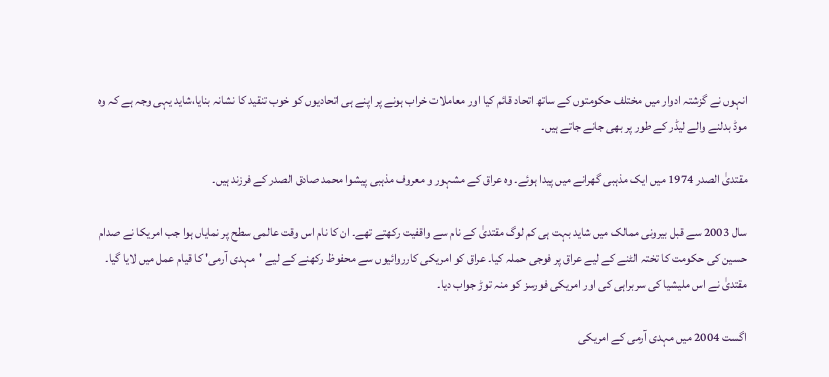انہوں نے گزشتہ ادوار میں مختلف حکومتوں کے ساتھ اتحاد قائم کیا اور معاملات خراب ہونے پر اپنے ہی اتحادیوں کو خوب تنقید کا نشانہ بنایا،شاید یہی وجہ ہے کہ وہ موڈ بدلنے والے لیڈر کے طور پر بھی جانے جاتے ہیں۔

مقتدیٰ الصدر 1974 میں ایک مذہبی گھرانے میں پیدا ہوئے۔ وہ عراق کے مشہور و معروف مذہبی پیشوا محمد صادق الصدر کے فرزند ہیں۔

سال 2003 سے قبل بیرونی ممالک میں شاید بہت ہی کم لوگ مقتدیٰ کے نام سے واقفیت رکھتے تھے۔ ان کا نام اس وقت عالمی سطح پر نمایاں ہوا جب امریکا نے صدام حسین کی حکومت کا تختہ الٹنے کے لیے عراق پر فوجی حملہ کیا۔ عراق کو امریکی کارروائیوں سے محفوظ رکھنے کے لیے 'مہدی آرمی' کا قیام عمل میں لایا گیا۔ مقتدیٰ نے اس ملیشیا کی سربراہی کی اور امریکی فورسز کو منہ توڑ جواب دیا۔

اگست 2004 میں مہدی آرمی کے امریکی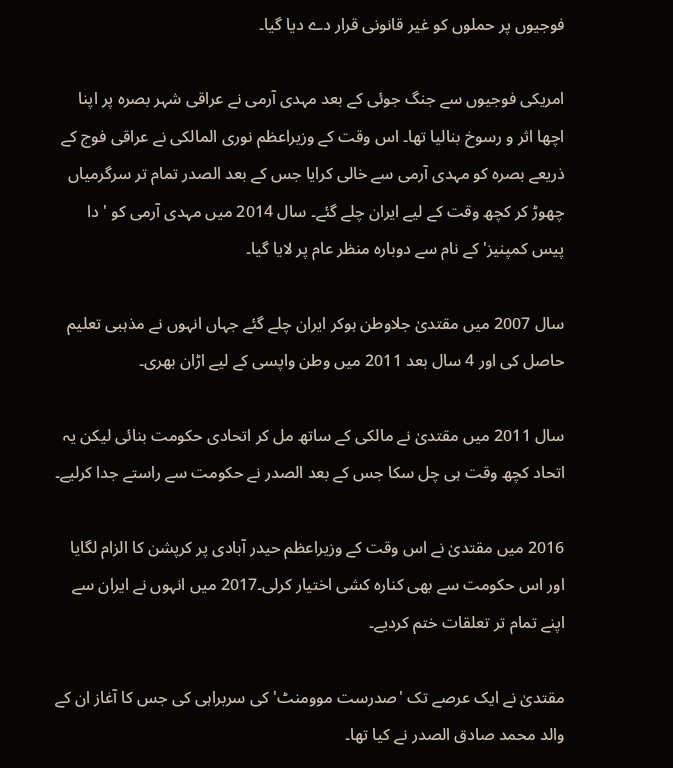فوجیوں پر حملوں کو غیر قانونی قرار دے دیا گیا۔

امریکی فوجیوں سے جنگ جوئی کے بعد مہدی آرمی نے عراقی شہر بصرہ پر اپنا اچھا اثر و رسوخ بنالیا تھا۔ اس وقت کے وزیراعظم نوری المالکی نے عراقی فوج کے ذریعے بصرہ کو مہدی آرمی سے خالی کرایا جس کے بعد الصدر تمام تر سرگرمیاں چھوڑ کر کچھ وقت کے لیے ایران چلے گئے۔ سال 2014 میں مہدی آرمی کو ' دا پیس کمپنیز' کے نام سے دوبارہ منظر عام پر لایا گیا۔

سال 2007 میں مقتدیٰ جلاوطن ہوکر ایران چلے گئے جہاں انہوں نے مذہبی تعلیم حاصل کی اور 4 سال بعد 2011 میں وطن واپسی کے لیے اڑان بھری۔

سال 2011 میں مقتدیٰ نے مالکی کے ساتھ مل کر اتحادی حکومت بنائی لیکن یہ اتحاد کچھ وقت ہی چل سکا جس کے بعد الصدر نے حکومت سے راستے جدا کرلیے۔

2016 میں مقتدیٰ نے اس وقت کے وزیراعظم حیدر آبادی پر کرپشن کا الزام لگایا اور اس حکومت سے بھی کنارہ کشی اختیار کرلی۔2017 میں انہوں نے ایران سے اپنے تمام تر تعلقات ختم کردیے۔

مقتدیٰ نے ایک عرصے تک 'صدرست موومنٹ' کی سربراہی کی جس کا آغاز ان کے والد محمد صادق الصدر نے کیا تھا۔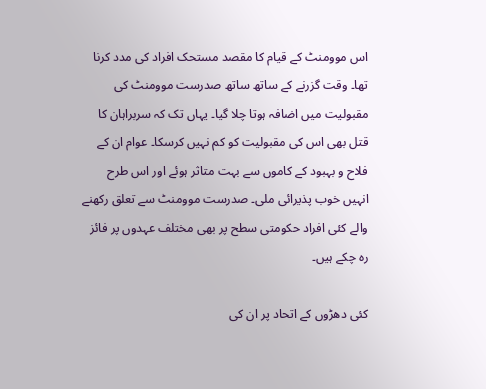اس موومنٹ کے قیام کا مقصد مستحک افراد کی مدد کرنا تھا۔ وقت گزرنے کے ساتھ ساتھ صدرست موومنٹ کی مقبولیت میں اضافہ ہوتا چلا گیا۔ یہاں تک کہ سربراہان کا قتل بھی اس کی مقبولیت کو کم نہیں کرسکا۔ عوام ان کے فلاح و بہبود کے کاموں سے بہت متاثر ہوئے اور اس طرح انہیں خوب پذیرائی ملی۔ صدرست موومنٹ سے تعلق رکھنے والے کئی افراد حکومتی سطح پر بھی مختلف عہدوں پر فائز رہ چکے ہیں۔

کئی دھڑوں کے اتحاد پر ان کی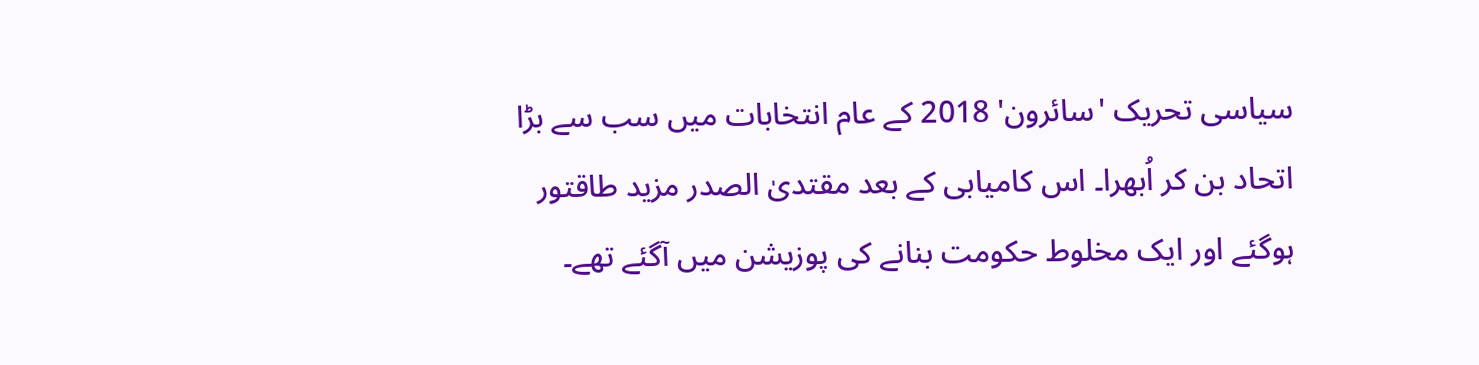سیاسی تحریک 'سائرون' 2018 کے عام انتخابات میں سب سے بڑا اتحاد بن کر اُبھرا۔ اس کامیابی کے بعد مقتدیٰ الصدر مزید طاقتور ہوگئے اور ایک مخلوط حکومت بنانے کی پوزیشن میں آگئے تھے۔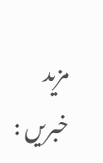مزید خبریں :